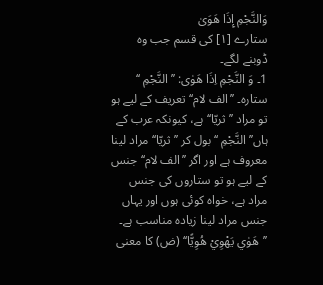وَالنَّجْمِ إِذَا هَوَىٰ
ستارے [١] کی قسم جب وہ ڈوبنے لگے۔
1۔ وَ النَّجْمِ اِذَا هَوٰى: ’’ النَّجْمِ ‘‘ ستارہ۔ ’’الف لام‘‘ تعریف کے لیے ہو تو مراد ’’ثریّا‘‘ ہے، کیونکہ عرب کے ہاں’’ النَّجْمِ ‘‘ بول کر ’’ثریّا‘‘ مراد لینا معروف ہے اور اگر ’’الف لام‘‘ جنس کے لیے ہو تو ستاروں کی جنس مراد ہے، خواہ کوئی ہوں اور یہاں جنس مراد لینا زیادہ مناسب ہے۔ ’’هَوٰي يَهْوِيْ هُوِيًّا‘‘ (ض) کا معنی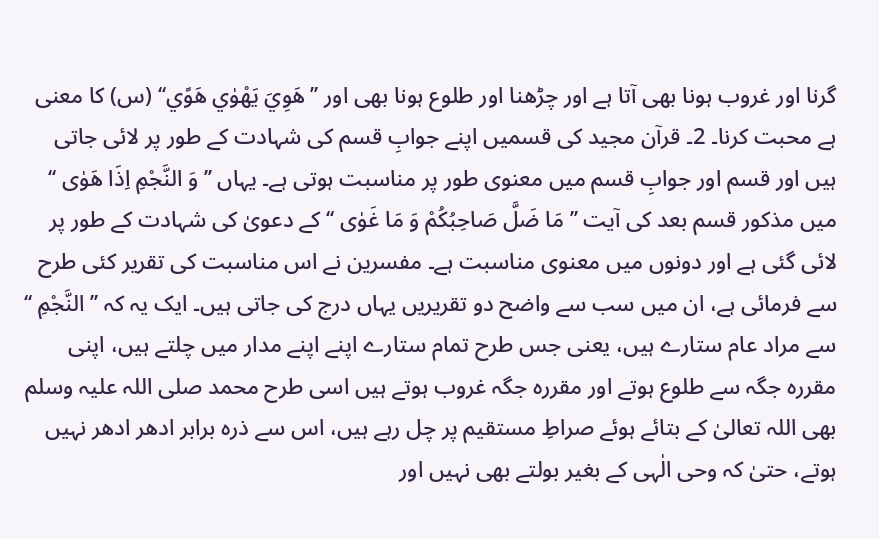گرنا اور غروب ہونا بھی آتا ہے اور چڑھنا اور طلوع ہونا بھی اور ’’هَوِيَ يَهْوٰي هَوًي‘‘ (س) کا معنی ہے محبت کرنا۔ 2۔ قرآن مجید کی قسمیں اپنے جوابِ قسم کی شہادت کے طور پر لائی جاتی ہیں اور قسم اور جوابِ قسم میں معنوی طور پر مناسبت ہوتی ہے۔ یہاں ’’ وَ النَّجْمِ اِذَا هَوٰى ‘‘ میں مذکور قسم بعد کی آیت ’’ مَا ضَلَّ صَاحِبُكُمْ وَ مَا غَوٰى ‘‘ کے دعویٰ کی شہادت کے طور پر لائی گئی ہے اور دونوں میں معنوی مناسبت ہے۔ مفسرین نے اس مناسبت کی تقریر کئی طرح سے فرمائی ہے، ان میں سب سے واضح دو تقریریں یہاں درج کی جاتی ہیں۔ ایک یہ کہ ’’ النَّجْمِ ‘‘ سے مراد عام ستارے ہیں، یعنی جس طرح تمام ستارے اپنے اپنے مدار میں چلتے ہیں، اپنی مقررہ جگہ سے طلوع ہوتے اور مقررہ جگہ غروب ہوتے ہیں اسی طرح محمد صلی اللہ علیہ وسلم بھی اللہ تعالیٰ کے بتائے ہوئے صراطِ مستقیم پر چل رہے ہیں، اس سے ذرہ برابر ادھر ادھر نہیں ہوتے، حتیٰ کہ وحی الٰہی کے بغیر بولتے بھی نہیں اور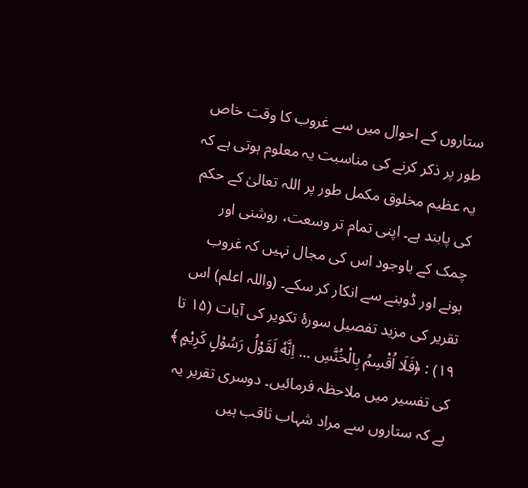ستاروں کے احوال میں سے غروب کا وقت خاص طور پر ذکر کرنے کی مناسبت یہ معلوم ہوتی ہے کہ یہ عظیم مخلوق مکمل طور پر اللہ تعالیٰ کے حکم کی پابند ہے۔ اپنی تمام تر وسعت، روشنی اور چمک کے باوجود اس کی مجال نہیں کہ غروب ہونے اور ڈوبنے سے انکار کر سکے۔ (واللہ اعلم) اس تقریر کی مزید تفصیل سورۂ تکویر کی آیات (۱۵ تا ۱۹) : ﴿فَلَا اُقْسِمُ بِالْخُنَّسِ … اِنَّهٗ لَقَوْلُ رَسُوْلٍ كَرِيْمٍ ﴾ کی تفسیر میں ملاحظہ فرمائیں۔ دوسری تقریر یہ ہے کہ ستاروں سے مراد شہاب ثاقب ہیں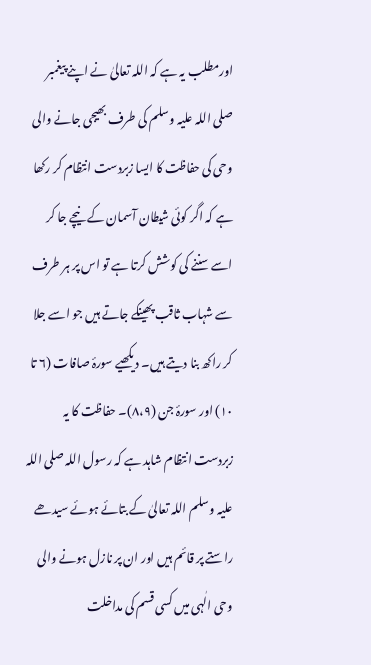اورمطلب یہ ہے کہ اللہ تعالیٰ نے اپنے پیغمبر صلی اللہ علیہ وسلم کی طرف بھیجی جانے والی وحی کی حفاظت کا ایسا زبردست انتظام کر رکھا ہے کہ اگر کوئی شیطان آسمان کے نیچے جا کر اسے سننے کی کوشش کرتا ہے تو اس پر ہر طرف سے شہاب ثاقب پھینکے جاتے ہیں جو اسے جلا کر راکھ بنا دیتے ہیں۔ دیکھیے سورۂ صافات (۶ تا ۱۰) اور سورۂ جن (۸،۹)۔ حفاظت کا یہ زبردست انتظام شاہد ہے کہ رسول اللہ صلی اللہ علیہ وسلم اللہ تعالیٰ کے بتائے ہوئے سیدھے راستے پر قائم ہیں اور ان پر نازل ہونے والی وحی الٰہی میں کسی قسم کی مداخلت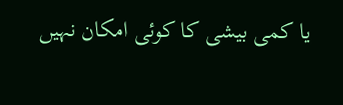یا کمی بیشی کا کوئی امکان نہیں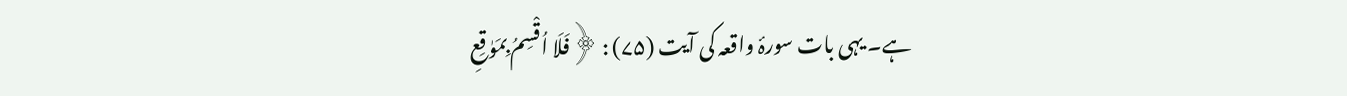ہے۔ یہی بات سورۂ واقعہ کی آیت (۷۵) : ﴿فَلَا اُقْسِمُ بِمَوٰقِعِ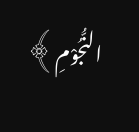النُّجُوْمِ﴾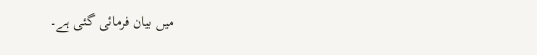میں بیان فرمائی گئی ہے۔